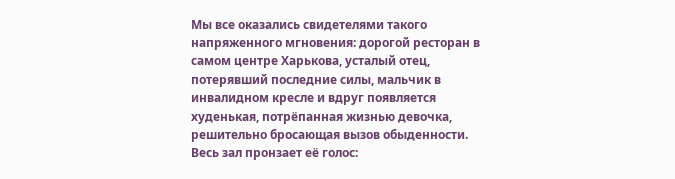Мы все оказались свидетелями такого напряженного мгновения: дорогой ресторан в самом центре Харькова, усталый отец, потерявший последние силы, мальчик в инвалидном кресле и вдруг появляется худенькая, потрёпанная жизнью девочка, решительно бросающая вызов обыденности.
Весь зал пронзает её голос: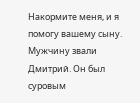Накормите меня, и я помогу вашему сыну.
Мужчину звали Дмитрий. Он был суровым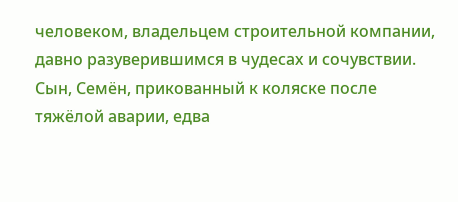человеком, владельцем строительной компании, давно разуверившимся в чудесах и сочувствии. Сын, Семён, прикованный к коляске после тяжёлой аварии, едва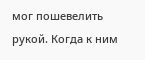мог пошевелить рукой. Когда к ним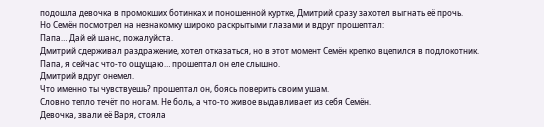подошла девочка в промокших ботинках и поношенной куртке, Дмитрий сразу захотел выгнать её прочь.
Но Семён посмотрел на незнакомку широко раскрытыми глазами и вдруг прошептал:
Папа… Дай ей шанс, пожалуйста.
Дмитрий сдерживал раздражение, хотел отказаться, но в этот момент Семён крепко вцепился в подлокотник.
Папа, я сейчас что-то ощущаю… прошептал он еле слышно.
Дмитрий вдруг онемел.
Что именно ты чувствуешь? прошептал он, боясь поверить своим ушам.
Словно тепло течёт по ногам. Не боль, а что-то живое выдавливает из себя Семён.
Девочка, звали её Варя, стояла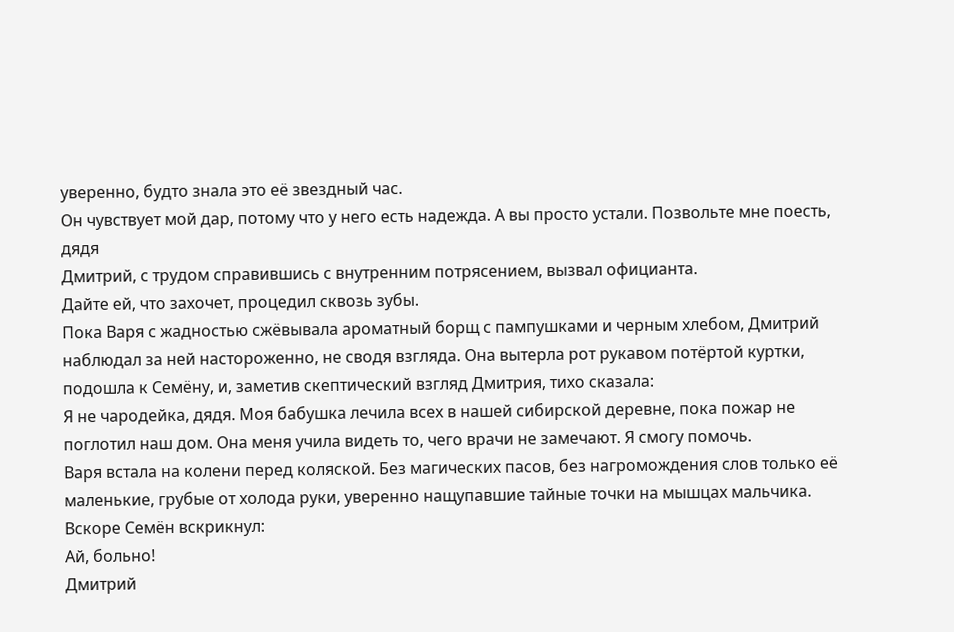уверенно, будто знала это её звездный час.
Он чувствует мой дар, потому что у него есть надежда. А вы просто устали. Позвольте мне поесть, дядя
Дмитрий, с трудом справившись с внутренним потрясением, вызвал официанта.
Дайте ей, что захочет, процедил сквозь зубы.
Пока Варя с жадностью сжёвывала ароматный борщ с пампушками и черным хлебом, Дмитрий наблюдал за ней настороженно, не сводя взгляда. Она вытерла рот рукавом потёртой куртки, подошла к Семёну, и, заметив скептический взгляд Дмитрия, тихо сказала:
Я не чародейка, дядя. Моя бабушка лечила всех в нашей сибирской деревне, пока пожар не поглотил наш дом. Она меня учила видеть то, чего врачи не замечают. Я смогу помочь.
Варя встала на колени перед коляской. Без магических пасов, без нагромождения слов только её маленькие, грубые от холода руки, уверенно нащупавшие тайные точки на мышцах мальчика.
Вскоре Семён вскрикнул:
Ай, больно!
Дмитрий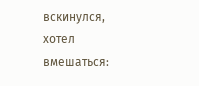вскинулся, хотел вмешаться: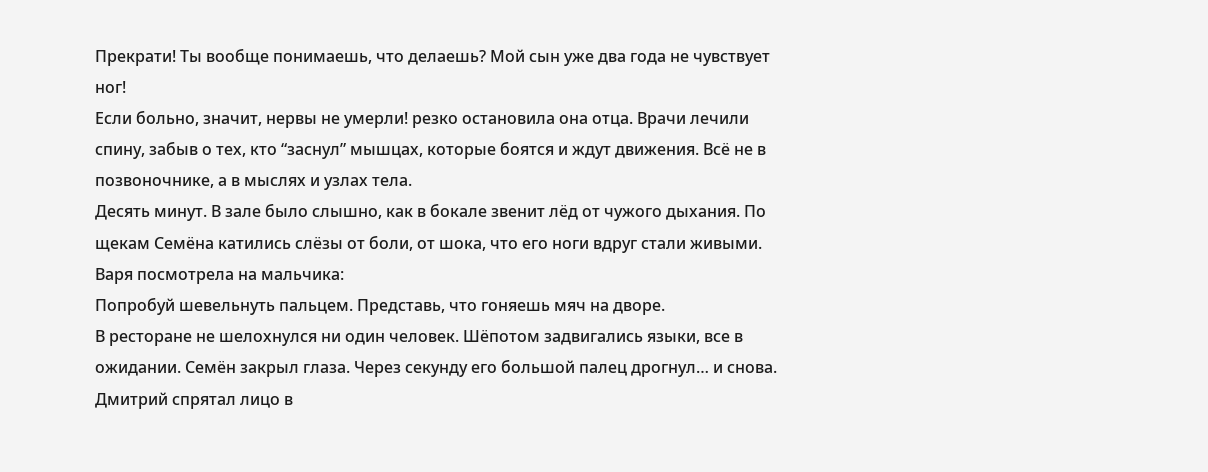Прекрати! Ты вообще понимаешь, что делаешь? Мой сын уже два года не чувствует ног!
Если больно, значит, нервы не умерли! резко остановила она отца. Врачи лечили спину, забыв о тех, кто “заснул” мышцах, которые боятся и ждут движения. Всё не в позвоночнике, а в мыслях и узлах тела.
Десять минут. В зале было слышно, как в бокале звенит лёд от чужого дыхания. По щекам Семёна катились слёзы от боли, от шока, что его ноги вдруг стали живыми.
Варя посмотрела на мальчика:
Попробуй шевельнуть пальцем. Представь, что гоняешь мяч на дворе.
В ресторане не шелохнулся ни один человек. Шёпотом задвигались языки, все в ожидании. Семён закрыл глаза. Через секунду его большой палец дрогнул… и снова.
Дмитрий спрятал лицо в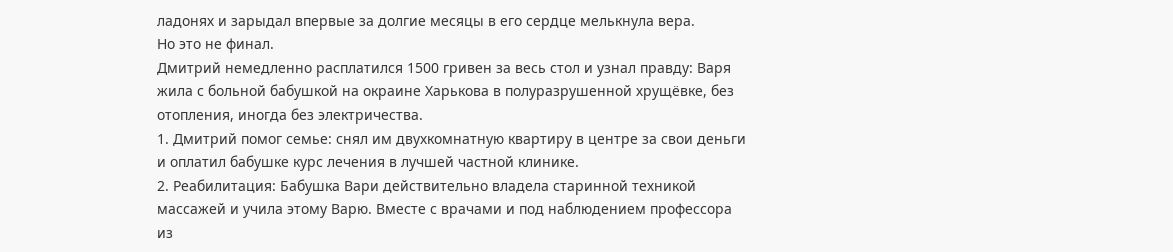ладонях и зарыдал впервые за долгие месяцы в его сердце мелькнула вера.
Но это не финал.
Дмитрий немедленно расплатился 1500 гривен за весь стол и узнал правду: Варя жила с больной бабушкой на окраине Харькова в полуразрушенной хрущёвке, без отопления, иногда без электричества.
1. Дмитрий помог семье: снял им двухкомнатную квартиру в центре за свои деньги и оплатил бабушке курс лечения в лучшей частной клинике.
2. Реабилитация: Бабушка Вари действительно владела старинной техникой массажей и учила этому Варю. Вместе с врачами и под наблюдением профессора из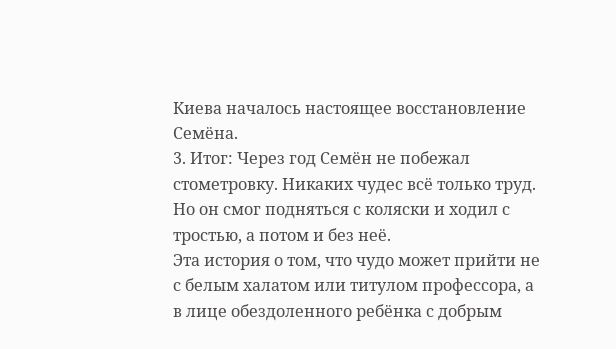Киева началось настоящее восстановление Семёна.
3. Итог: Через год Семён не побежал стометровку. Никаких чудес всё только труд. Но он смог подняться с коляски и ходил с тростью, а потом и без неё.
Эта история о том, что чудо может прийти не с белым халатом или титулом профессора, а в лице обездоленного ребёнка с добрым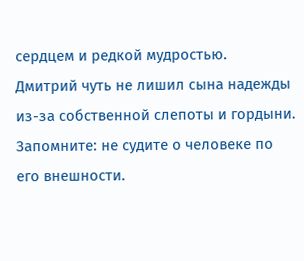сердцем и редкой мудростью.
Дмитрий чуть не лишил сына надежды из-за собственной слепоты и гордыни.
Запомните: не судите о человеке по его внешности.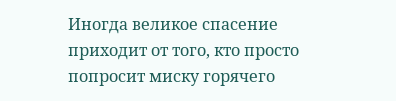Иногда великое спасение приходит от того, кто просто попросит миску горячего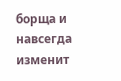борща и навсегда изменит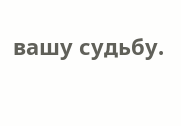вашу судьбу.